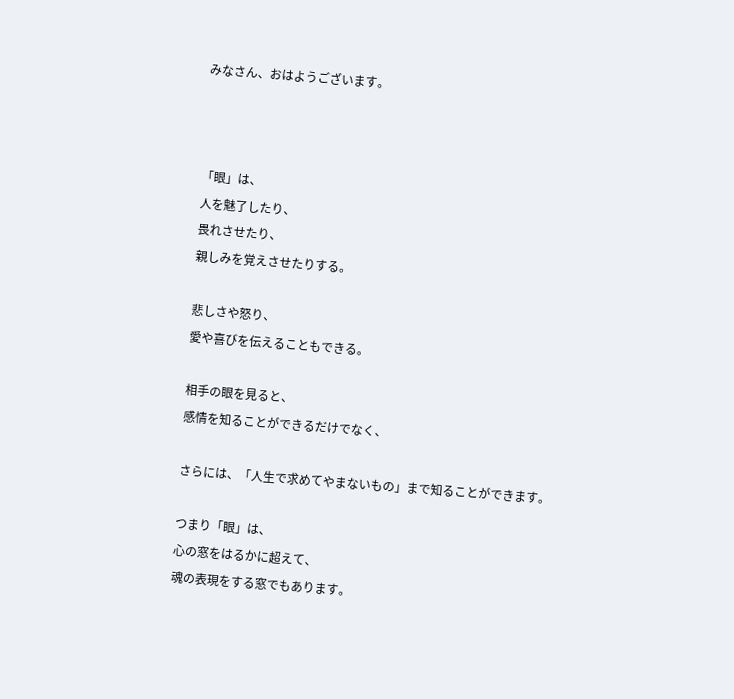みなさん、おはようございます。



「眼」は、
人を魅了したり、
畏れさせたり、
親しみを覚えさせたりする。

悲しさや怒り、
愛や喜びを伝えることもできる。

相手の眼を見ると、
感情を知ることができるだけでなく、

さらには、「人生で求めてやまないもの」まで知ることができます。

つまり「眼」は、
心の窓をはるかに超えて、
魂の表現をする窓でもあります。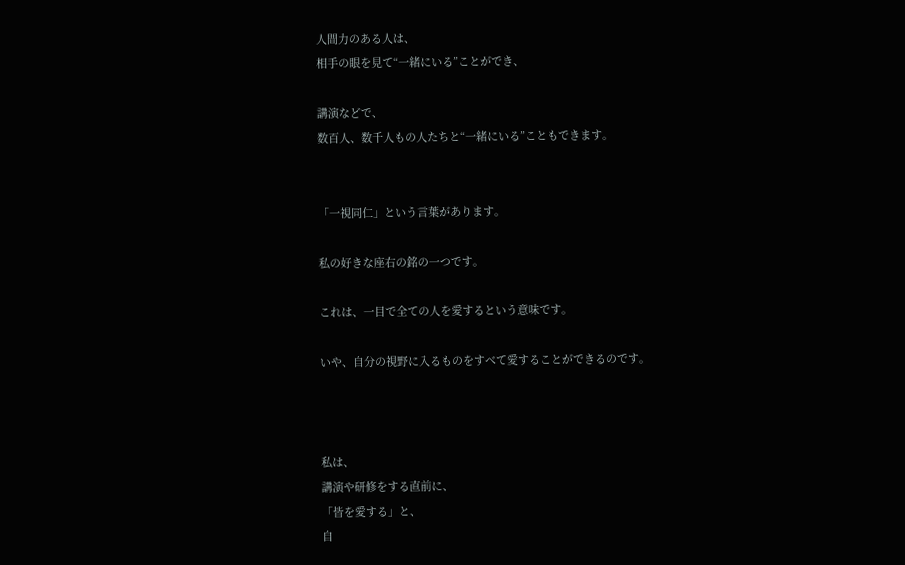人間力のある人は、
相手の眼を見て“一緒にいる”ことができ、

講演などで、
数百人、数千人もの人たちと“一緒にいる”こともできます。


「一視同仁」という言葉があります。

私の好きな座右の銘の一つです。

これは、一目で全ての人を愛するという意味です。

いや、自分の視野に入るものをすべて愛することができるのです。



私は、
講演や研修をする直前に、
「皆を愛する」と、
自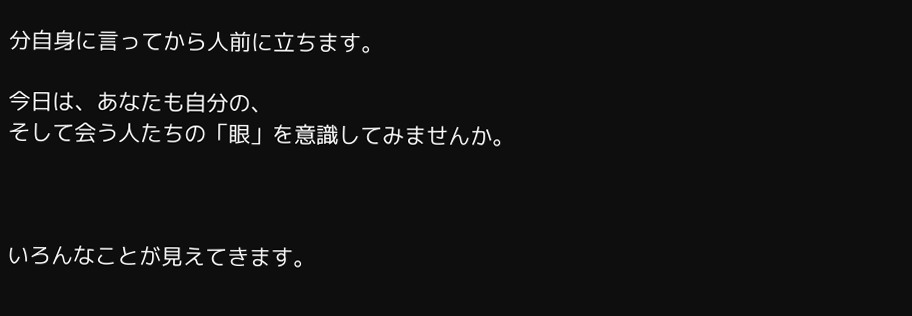分自身に言ってから人前に立ちます。

今日は、あなたも自分の、
そして会う人たちの「眼」を意識してみませんか。



いろんなことが見えてきます。